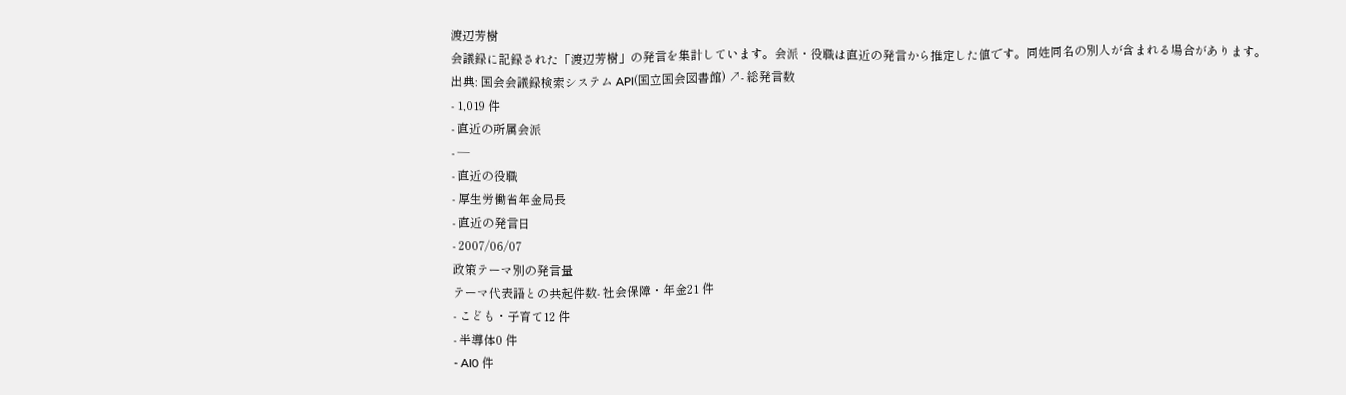渡辺芳樹
会議録に記録された「渡辺芳樹」の発言を集計しています。会派・役職は直近の発言から推定した値です。同姓同名の別人が含まれる場合があります。
出典: 国会会議録検索システム API(国立国会図書館) ↗- 総発言数
- 1,019 件
- 直近の所属会派
- —
- 直近の役職
- 厚生労働省年金局長
- 直近の発言日
- 2007/06/07
政策テーマ別の発言量
テーマ代表語との共起件数- 社会保障・年金21 件
- こども・子育て12 件
- 半導体0 件
- AI0 件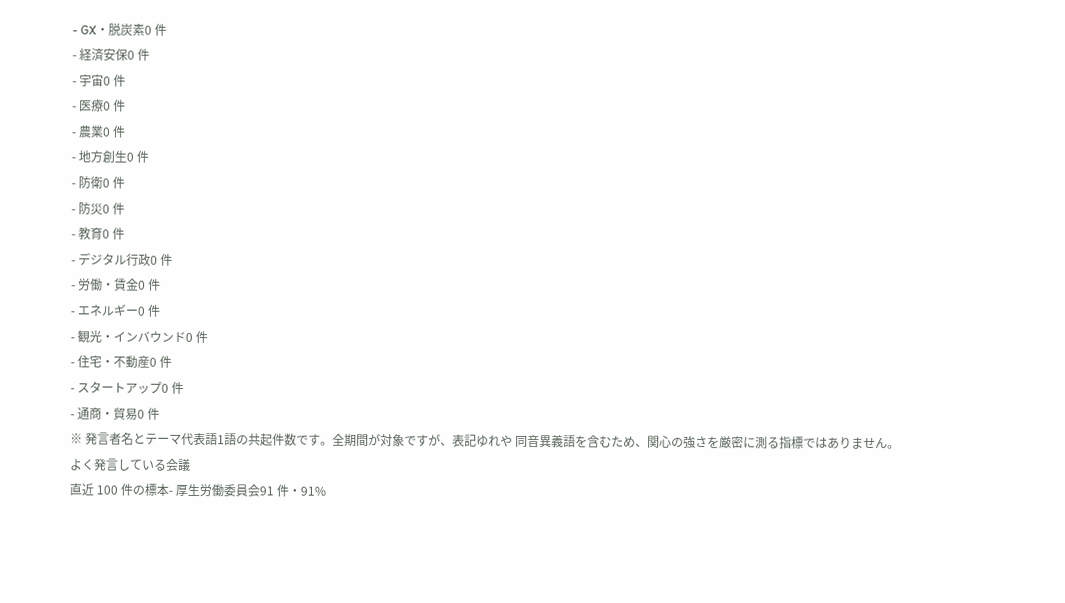- GX・脱炭素0 件
- 経済安保0 件
- 宇宙0 件
- 医療0 件
- 農業0 件
- 地方創生0 件
- 防衛0 件
- 防災0 件
- 教育0 件
- デジタル行政0 件
- 労働・賃金0 件
- エネルギー0 件
- 観光・インバウンド0 件
- 住宅・不動産0 件
- スタートアップ0 件
- 通商・貿易0 件
※ 発言者名とテーマ代表語1語の共起件数です。全期間が対象ですが、表記ゆれや 同音異義語を含むため、関心の強さを厳密に測る指標ではありません。
よく発言している会議
直近 100 件の標本- 厚生労働委員会91 件・91%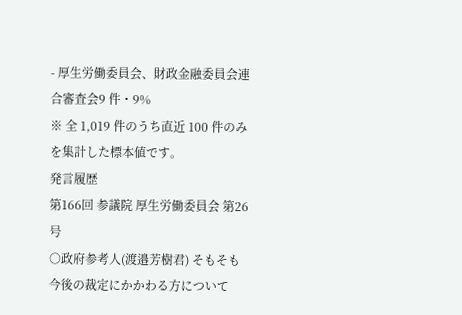- 厚生労働委員会、財政金融委員会連合審査会9 件・9%
※ 全 1,019 件のうち直近 100 件のみを集計した標本値です。
発言履歴
第166回 参議院 厚生労働委員会 第26号
○政府参考人(渡邉芳樹君) そもそも今後の裁定にかかわる方について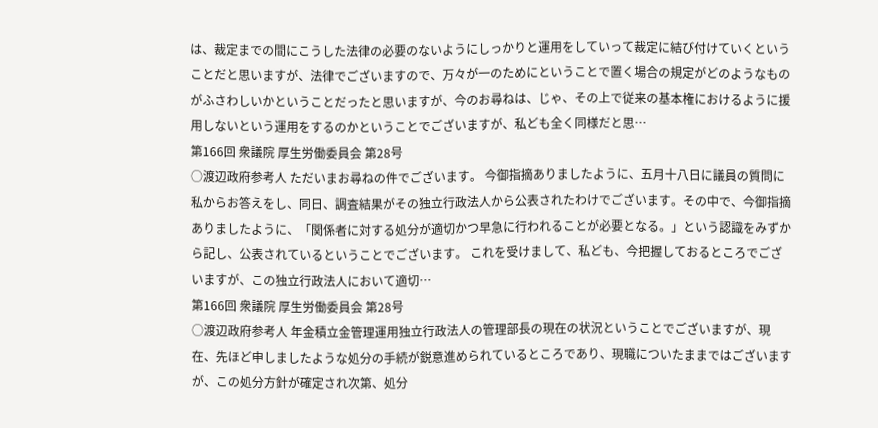は、裁定までの間にこうした法律の必要のないようにしっかりと運用をしていって裁定に結び付けていくということだと思いますが、法律でございますので、万々が一のためにということで置く場合の規定がどのようなものがふさわしいかということだったと思いますが、今のお尋ねは、じゃ、その上で従来の基本権におけるように援用しないという運用をするのかということでございますが、私ども全く同様だと思…
第166回 衆議院 厚生労働委員会 第28号
○渡辺政府参考人 ただいまお尋ねの件でございます。 今御指摘ありましたように、五月十八日に議員の質問に私からお答えをし、同日、調査結果がその独立行政法人から公表されたわけでございます。その中で、今御指摘ありましたように、「関係者に対する処分が適切かつ早急に行われることが必要となる。」という認識をみずから記し、公表されているということでございます。 これを受けまして、私ども、今把握しておるところでございますが、この独立行政法人において適切…
第166回 衆議院 厚生労働委員会 第28号
○渡辺政府参考人 年金積立金管理運用独立行政法人の管理部長の現在の状況ということでございますが、現在、先ほど申しましたような処分の手続が鋭意進められているところであり、現職についたままではございますが、この処分方針が確定され次第、処分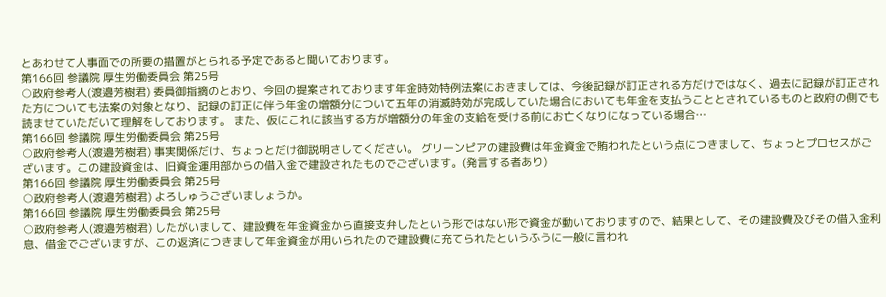とあわせて人事面での所要の措置がとられる予定であると聞いております。
第166回 参議院 厚生労働委員会 第25号
○政府参考人(渡邉芳樹君) 委員御指摘のとおり、今回の提案されております年金時効特例法案におきましては、今後記録が訂正される方だけではなく、過去に記録が訂正された方についても法案の対象となり、記録の訂正に伴う年金の増額分について五年の消滅時効が完成していた場合においても年金を支払うこととされているものと政府の側でも読ませていただいて理解をしております。 また、仮にこれに該当する方が増額分の年金の支給を受ける前にお亡くなりになっている場合…
第166回 参議院 厚生労働委員会 第25号
○政府参考人(渡邉芳樹君) 事実関係だけ、ちょっとだけ御説明さしてください。 グリーンピアの建設費は年金資金で賄われたという点につきまして、ちょっとプロセスがございます。この建設資金は、旧資金運用部からの借入金で建設されたものでございます。(発言する者あり)
第166回 参議院 厚生労働委員会 第25号
○政府参考人(渡邉芳樹君) よろしゅうございましょうか。
第166回 参議院 厚生労働委員会 第25号
○政府参考人(渡邉芳樹君) したがいまして、建設費を年金資金から直接支弁したという形ではない形で資金が動いておりますので、結果として、その建設費及びその借入金利息、借金でございますが、この返済につきまして年金資金が用いられたので建設費に充てられたというふうに一般に言われ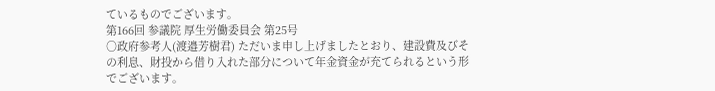ているものでございます。
第166回 参議院 厚生労働委員会 第25号
○政府参考人(渡邉芳樹君) ただいま申し上げましたとおり、建設費及びその利息、財投から借り入れた部分について年金資金が充てられるという形でございます。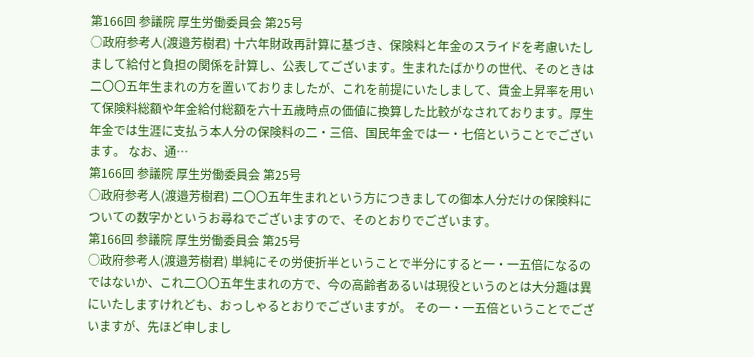第166回 参議院 厚生労働委員会 第25号
○政府参考人(渡邉芳樹君) 十六年財政再計算に基づき、保険料と年金のスライドを考慮いたしまして給付と負担の関係を計算し、公表してございます。生まれたばかりの世代、そのときは二〇〇五年生まれの方を置いておりましたが、これを前提にいたしまして、賃金上昇率を用いて保険料総額や年金給付総額を六十五歳時点の価値に換算した比較がなされております。厚生年金では生涯に支払う本人分の保険料の二・三倍、国民年金では一・七倍ということでございます。 なお、通…
第166回 参議院 厚生労働委員会 第25号
○政府参考人(渡邉芳樹君) 二〇〇五年生まれという方につきましての御本人分だけの保険料についての数字かというお尋ねでございますので、そのとおりでございます。
第166回 参議院 厚生労働委員会 第25号
○政府参考人(渡邉芳樹君) 単純にその労使折半ということで半分にすると一・一五倍になるのではないか、これ二〇〇五年生まれの方で、今の高齢者あるいは現役というのとは大分趣は異にいたしますけれども、おっしゃるとおりでございますが。 その一・一五倍ということでございますが、先ほど申しまし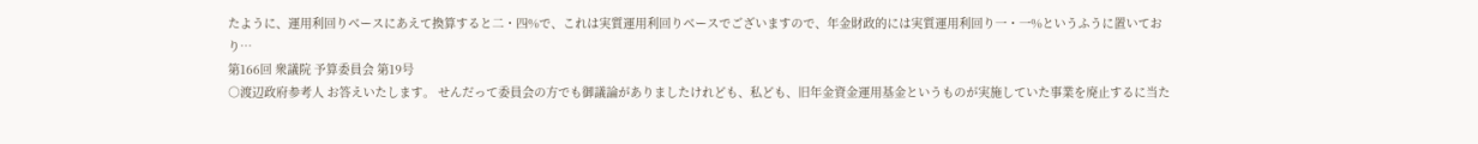たように、運用利回りベースにあえて換算すると二・四%で、これは実質運用利回りベースでございますので、年金財政的には実質運用利回り一・一%というふうに置いており…
第166回 衆議院 予算委員会 第19号
○渡辺政府参考人 お答えいたします。 せんだって委員会の方でも御議論がありましたけれども、私ども、旧年金資金運用基金というものが実施していた事業を廃止するに当た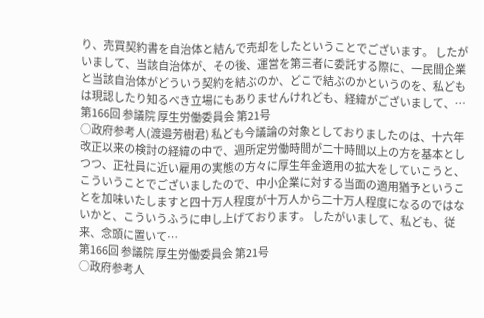り、売買契約書を自治体と結んで売却をしたということでございます。 したがいまして、当該自治体が、その後、運営を第三者に委託する際に、一民間企業と当該自治体がどういう契約を結ぶのか、どこで結ぶのかというのを、私どもは現認したり知るべき立場にもありませんけれども、経緯がございまして、…
第166回 参議院 厚生労働委員会 第21号
○政府参考人(渡邉芳樹君) 私ども今議論の対象としておりましたのは、十六年改正以来の検討の経緯の中で、週所定労働時間が二十時間以上の方を基本としつつ、正社員に近い雇用の実態の方々に厚生年金適用の拡大をしていこうと、こういうことでございましたので、中小企業に対する当面の適用猶予ということを加味いたしますと四十万人程度が十万人から二十万人程度になるのではないかと、こういうふうに申し上げております。 したがいまして、私ども、従来、念頭に置いて…
第166回 参議院 厚生労働委員会 第21号
○政府参考人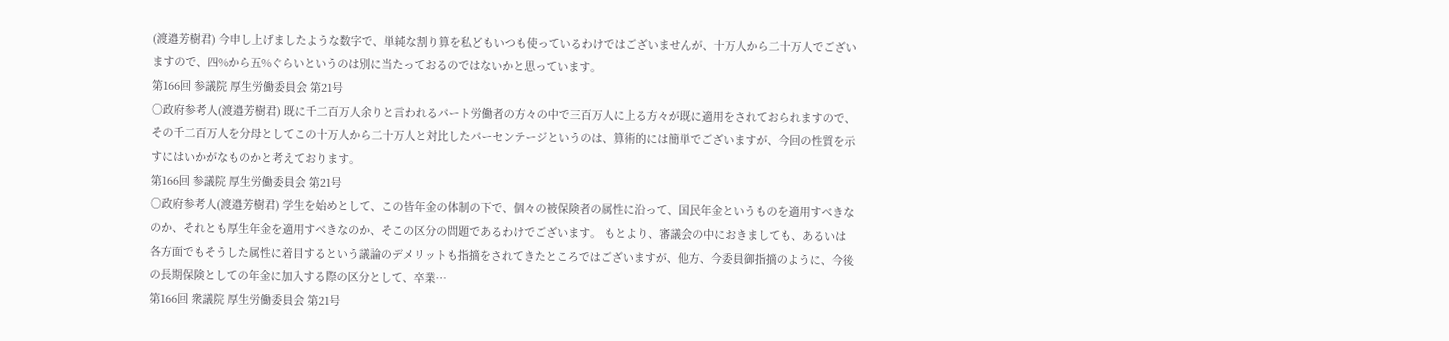(渡邉芳樹君) 今申し上げましたような数字で、単純な割り算を私どもいつも使っているわけではございませんが、十万人から二十万人でございますので、四%から五%ぐらいというのは別に当たっておるのではないかと思っています。
第166回 参議院 厚生労働委員会 第21号
○政府参考人(渡邉芳樹君) 既に千二百万人余りと言われるパート労働者の方々の中で三百万人に上る方々が既に適用をされておられますので、その千二百万人を分母としてこの十万人から二十万人と対比したパーセンテージというのは、算術的には簡単でございますが、今回の性質を示すにはいかがなものかと考えております。
第166回 参議院 厚生労働委員会 第21号
○政府参考人(渡邉芳樹君) 学生を始めとして、この皆年金の体制の下で、個々の被保険者の属性に沿って、国民年金というものを適用すべきなのか、それとも厚生年金を適用すべきなのか、そこの区分の問題であるわけでございます。 もとより、審議会の中におきましても、あるいは各方面でもそうした属性に着目するという議論のデメリットも指摘をされてきたところではございますが、他方、今委員御指摘のように、今後の長期保険としての年金に加入する際の区分として、卒業…
第166回 衆議院 厚生労働委員会 第21号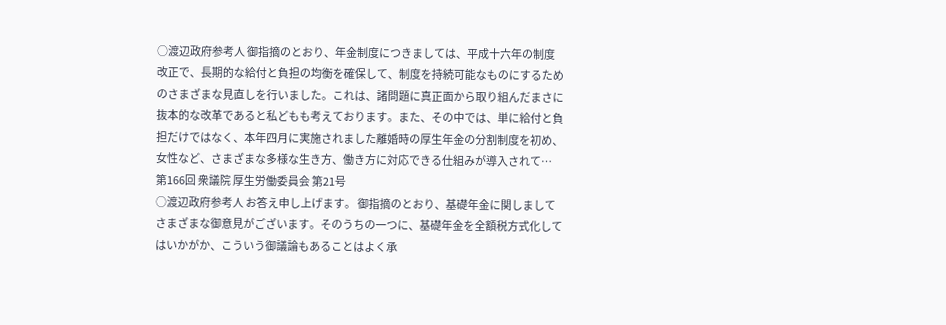○渡辺政府参考人 御指摘のとおり、年金制度につきましては、平成十六年の制度改正で、長期的な給付と負担の均衡を確保して、制度を持続可能なものにするためのさまざまな見直しを行いました。これは、諸問題に真正面から取り組んだまさに抜本的な改革であると私どもも考えております。また、その中では、単に給付と負担だけではなく、本年四月に実施されました離婚時の厚生年金の分割制度を初め、女性など、さまざまな多様な生き方、働き方に対応できる仕組みが導入されて…
第166回 衆議院 厚生労働委員会 第21号
○渡辺政府参考人 お答え申し上げます。 御指摘のとおり、基礎年金に関しましてさまざまな御意見がございます。そのうちの一つに、基礎年金を全額税方式化してはいかがか、こういう御議論もあることはよく承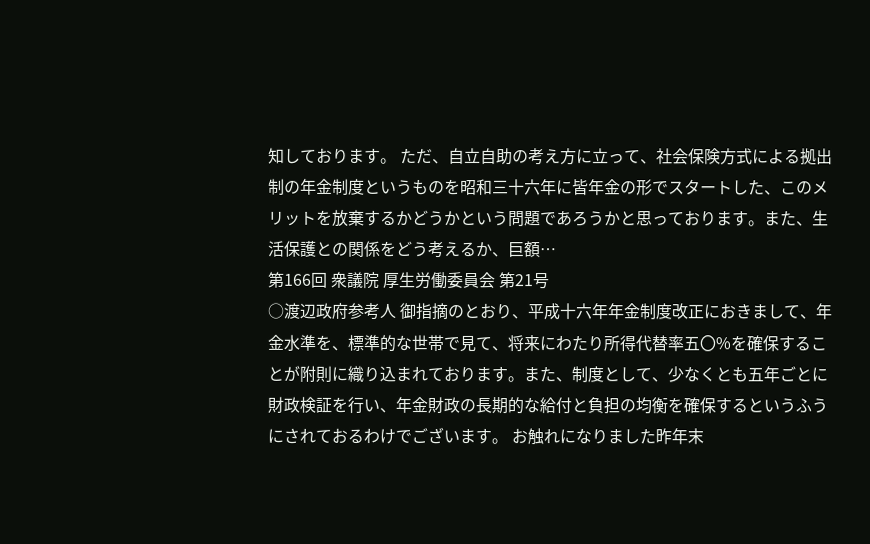知しております。 ただ、自立自助の考え方に立って、社会保険方式による拠出制の年金制度というものを昭和三十六年に皆年金の形でスタートした、このメリットを放棄するかどうかという問題であろうかと思っております。また、生活保護との関係をどう考えるか、巨額…
第166回 衆議院 厚生労働委員会 第21号
○渡辺政府参考人 御指摘のとおり、平成十六年年金制度改正におきまして、年金水準を、標準的な世帯で見て、将来にわたり所得代替率五〇%を確保することが附則に織り込まれております。また、制度として、少なくとも五年ごとに財政検証を行い、年金財政の長期的な給付と負担の均衡を確保するというふうにされておるわけでございます。 お触れになりました昨年末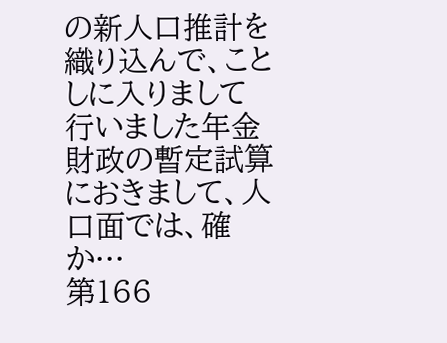の新人口推計を織り込んで、ことしに入りまして行いました年金財政の暫定試算におきまして、人口面では、確か…
第166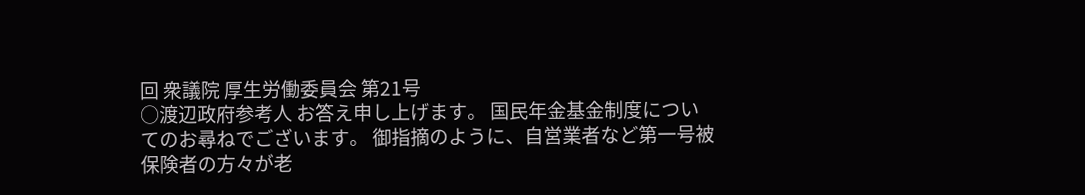回 衆議院 厚生労働委員会 第21号
○渡辺政府参考人 お答え申し上げます。 国民年金基金制度についてのお尋ねでございます。 御指摘のように、自営業者など第一号被保険者の方々が老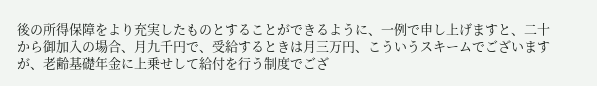後の所得保障をより充実したものとすることができるように、一例で申し上げますと、二十から御加入の場合、月九千円で、受給するときは月三万円、こういうスキームでございますが、老齢基礎年金に上乗せして給付を行う制度でござ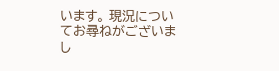います。 現況についてお尋ねがございまし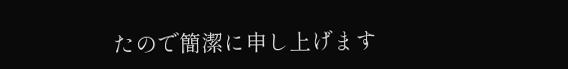たので簡潔に申し上げます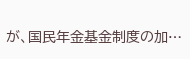が、国民年金基金制度の加…